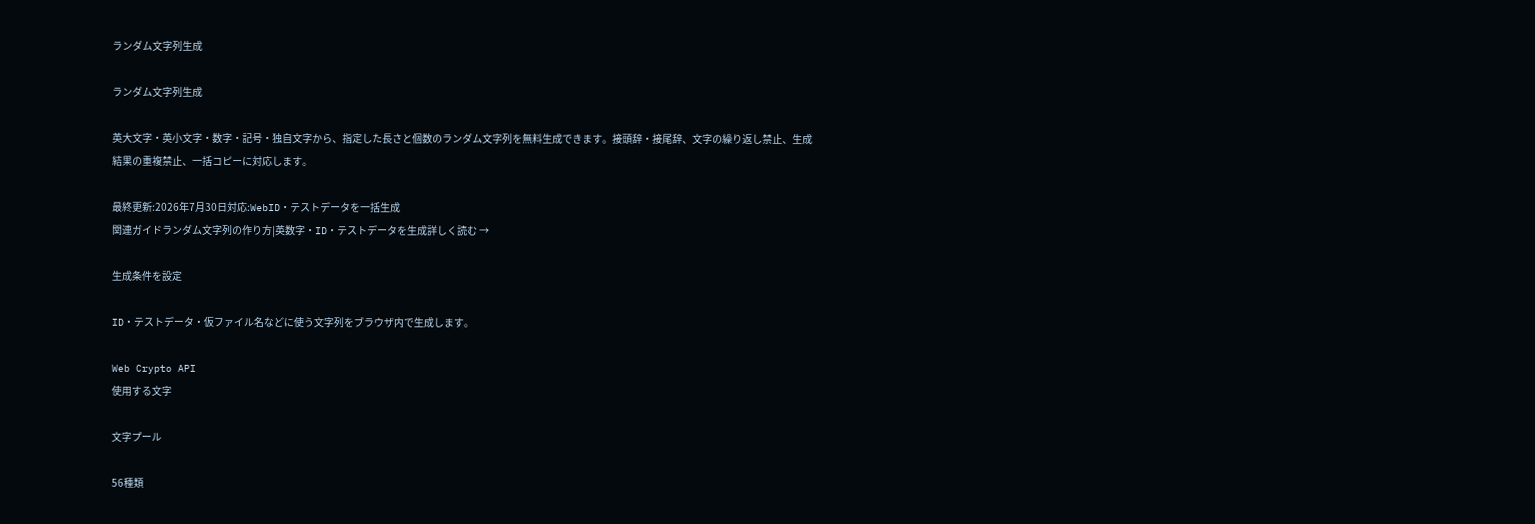ランダム文字列生成

ランダム文字列生成

英大文字・英小文字・数字・記号・独自文字から、指定した長さと個数のランダム文字列を無料生成できます。接頭辞・接尾辞、文字の繰り返し禁止、生成結果の重複禁止、一括コピーに対応します。

最終更新:2026年7月30日対応:WebID・テストデータを一括生成
関連ガイドランダム文字列の作り方|英数字・ID・テストデータを生成詳しく読む →

生成条件を設定

ID・テストデータ・仮ファイル名などに使う文字列をブラウザ内で生成します。

Web Crypto API
使用する文字

文字プール

56種類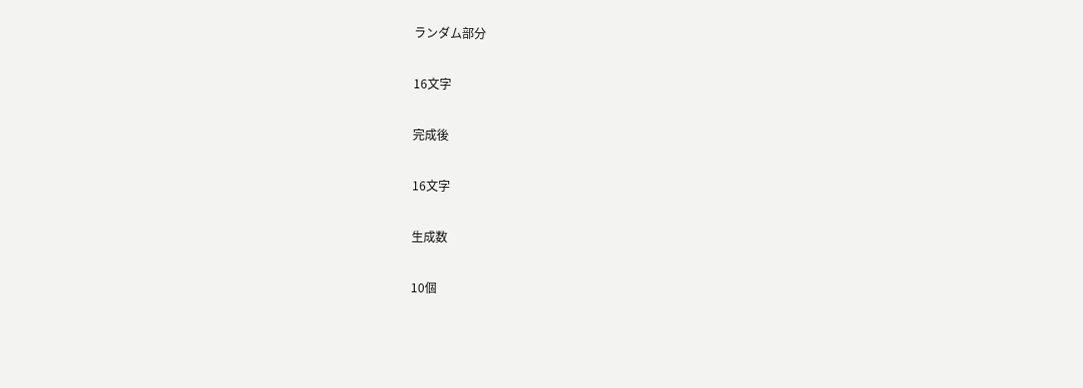ランダム部分

16文字

完成後

16文字

生成数

10個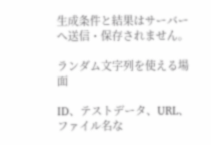生成条件と結果はサーバーへ送信・保存されません。

ランダム文字列を使える場面

ID、テストデータ、URL、ファイル名な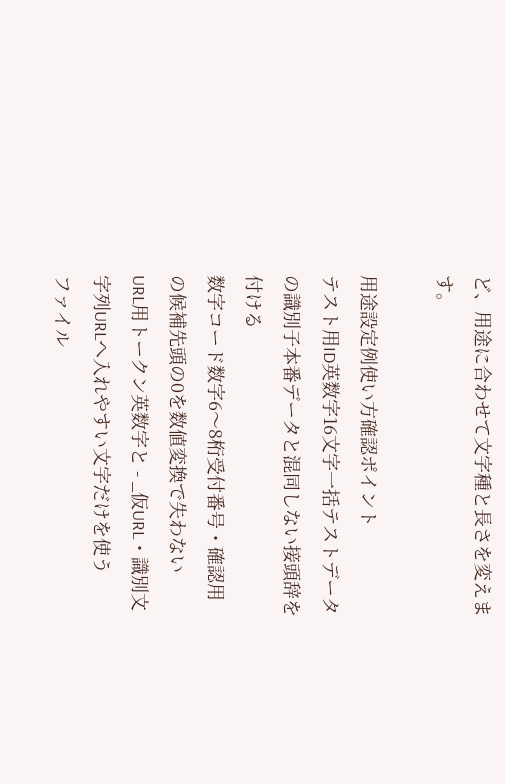ど、用途に合わせて文字種と長さを変えます。

用途設定例使い方確認ポイント
テスト用ID英数字16文字一括テストデータの識別子本番データと混同しない接頭辞を付ける
数字コード数字6〜8桁受付番号・確認用の候補先頭の0を数値変換で失わない
URL用トークン英数字と - _仮URL・識別文字列URLへ入れやすい文字だけを使う
ファイル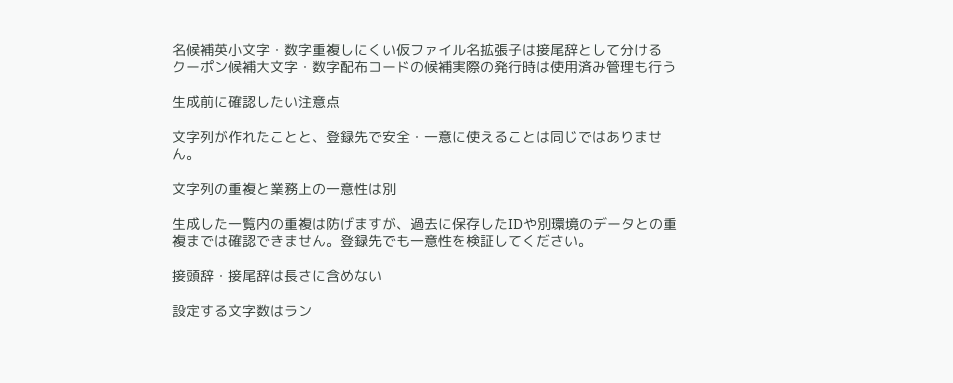名候補英小文字・数字重複しにくい仮ファイル名拡張子は接尾辞として分ける
クーポン候補大文字・数字配布コードの候補実際の発行時は使用済み管理も行う

生成前に確認したい注意点

文字列が作れたことと、登録先で安全・一意に使えることは同じではありません。

文字列の重複と業務上の一意性は別

生成した一覧内の重複は防げますが、過去に保存したIDや別環境のデータとの重複までは確認できません。登録先でも一意性を検証してください。

接頭辞・接尾辞は長さに含めない

設定する文字数はラン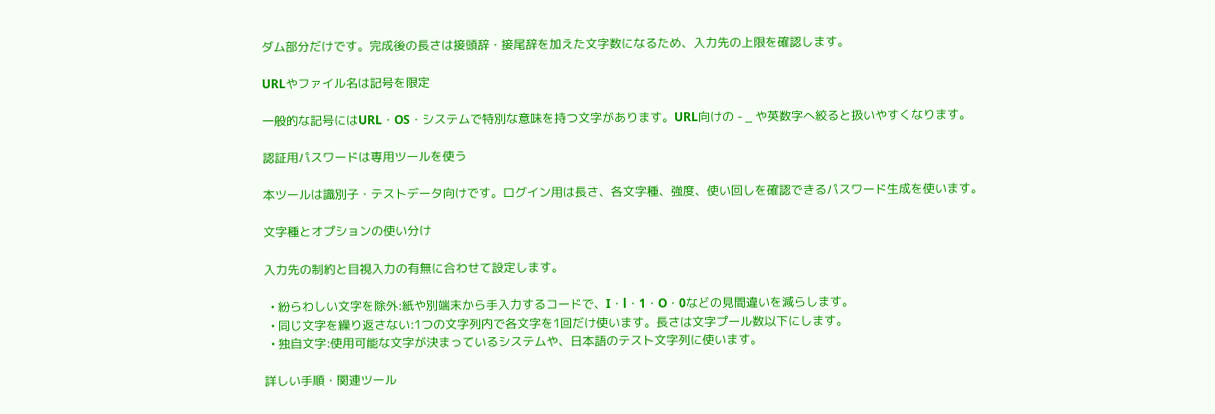ダム部分だけです。完成後の長さは接頭辞・接尾辞を加えた文字数になるため、入力先の上限を確認します。

URLやファイル名は記号を限定

一般的な記号にはURL・OS・システムで特別な意味を持つ文字があります。URL向けの - _ や英数字へ絞ると扱いやすくなります。

認証用パスワードは専用ツールを使う

本ツールは識別子・テストデータ向けです。ログイン用は長さ、各文字種、強度、使い回しを確認できるパスワード生成を使います。

文字種とオプションの使い分け

入力先の制約と目視入力の有無に合わせて設定します。

  • 紛らわしい文字を除外:紙や別端末から手入力するコードで、I・l・1・O・0などの見間違いを減らします。
  • 同じ文字を繰り返さない:1つの文字列内で各文字を1回だけ使います。長さは文字プール数以下にします。
  • 独自文字:使用可能な文字が決まっているシステムや、日本語のテスト文字列に使います。

詳しい手順・関連ツール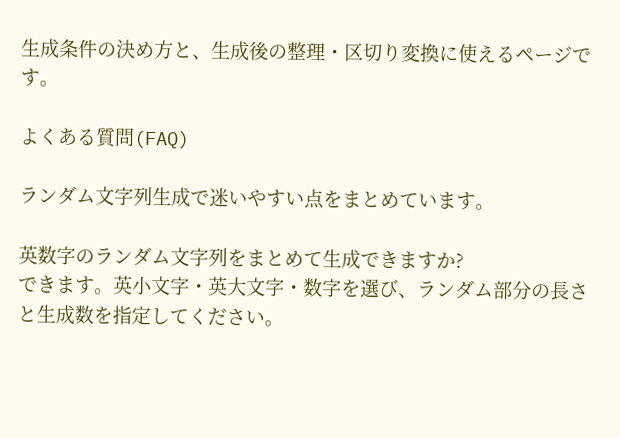生成条件の決め方と、生成後の整理・区切り変換に使えるページです。

よくある質問(FAQ)

ランダム文字列生成で迷いやすい点をまとめています。

英数字のランダム文字列をまとめて生成できますか?
できます。英小文字・英大文字・数字を選び、ランダム部分の長さと生成数を指定してください。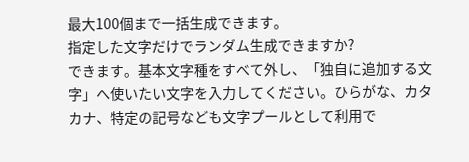最大100個まで一括生成できます。
指定した文字だけでランダム生成できますか?
できます。基本文字種をすべて外し、「独自に追加する文字」へ使いたい文字を入力してください。ひらがな、カタカナ、特定の記号なども文字プールとして利用で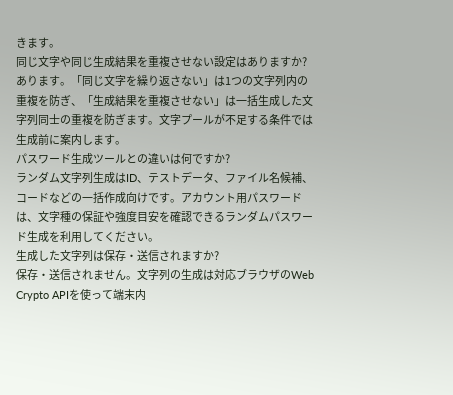きます。
同じ文字や同じ生成結果を重複させない設定はありますか?
あります。「同じ文字を繰り返さない」は1つの文字列内の重複を防ぎ、「生成結果を重複させない」は一括生成した文字列同士の重複を防ぎます。文字プールが不足する条件では生成前に案内します。
パスワード生成ツールとの違いは何ですか?
ランダム文字列生成はID、テストデータ、ファイル名候補、コードなどの一括作成向けです。アカウント用パスワードは、文字種の保証や強度目安を確認できるランダムパスワード生成を利用してください。
生成した文字列は保存・送信されますか?
保存・送信されません。文字列の生成は対応ブラウザのWeb Crypto APIを使って端末内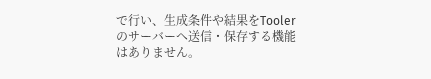で行い、生成条件や結果をToolerのサーバーへ送信・保存する機能はありません。